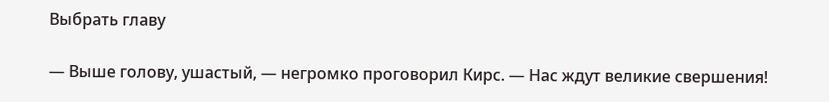Выбрать главу

— Выше голову, ушастый, — негромко проговорил Кирс. — Нас ждут великие свершения!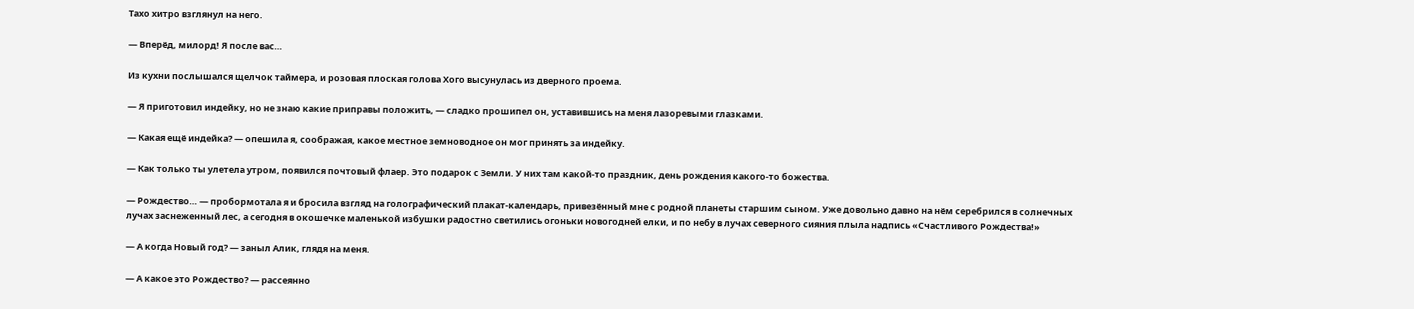Тахо хитро взглянул на него.

— Вперёд, милорд! Я после вас…

Из кухни послышался щелчок таймера, и розовая плоская голова Хого высунулась из дверного проема.

— Я приготовил индейку, но не знаю какие приправы положить, — сладко прошипел он, уставившись на меня лазоревыми глазками.

— Какая ещё индейка? — опешила я, соображая, какое местное земноводное он мог принять за индейку.

— Как только ты улетела утром, появился почтовый флаер. Это подарок с Земли. У них там какой-то праздник, день рождения какого-то божества.

— Рождество… — пробормотала я и бросила взгляд на голографический плакат-календарь, привезённый мне с родной планеты старшим сыном. Уже довольно давно на нём серебрился в солнечных лучах заснеженный лес, а сегодня в окошечке маленькой избушки радостно светились огоньки новогодней елки, и по небу в лучах северного сияния плыла надпись «Счастливого Рождества!»

— А когда Новый год? — заныл Алик, глядя на меня.

— А какое это Рождество? — рассеянно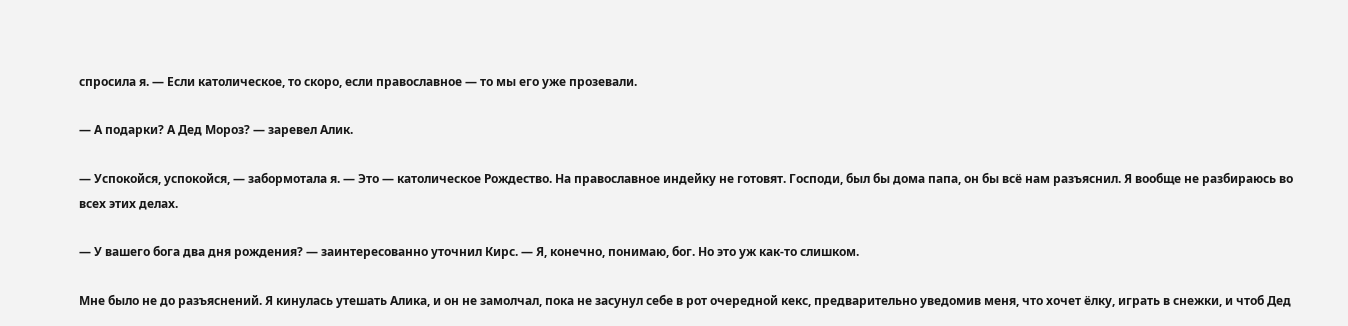спросила я. — Если католическое, то скоро, если православное — то мы его уже прозевали.

— А подарки? А Дед Мороз? — заревел Алик.

— Успокойся, успокойся, — забормотала я. — Это — католическое Рождество. На православное индейку не готовят. Господи, был бы дома папа, он бы всё нам разъяснил. Я вообще не разбираюсь во всех этих делах.

— У вашего бога два дня рождения? — заинтересованно уточнил Кирс. — Я, конечно, понимаю, бог. Но это уж как-то слишком.

Мне было не до разъяснений. Я кинулась утешать Алика, и он не замолчал, пока не засунул себе в рот очередной кекс, предварительно уведомив меня, что хочет ёлку, играть в снежки, и чтоб Дед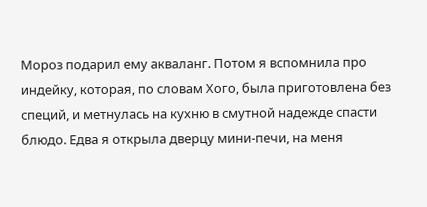Мороз подарил ему акваланг. Потом я вспомнила про индейку, которая, по словам Хого, была приготовлена без специй, и метнулась на кухню в смутной надежде спасти блюдо. Едва я открыла дверцу мини-печи, на меня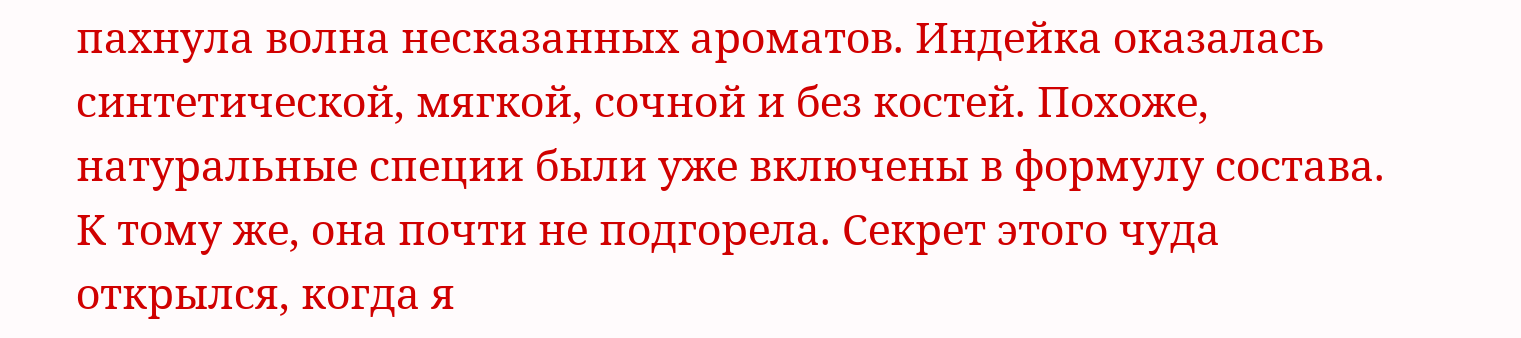пахнула волна несказанных ароматов. Индейка оказалась синтетической, мягкой, сочной и без костей. Похоже, натуральные специи были уже включены в формулу состава. К тому же, она почти не подгорела. Секрет этого чуда открылся, когда я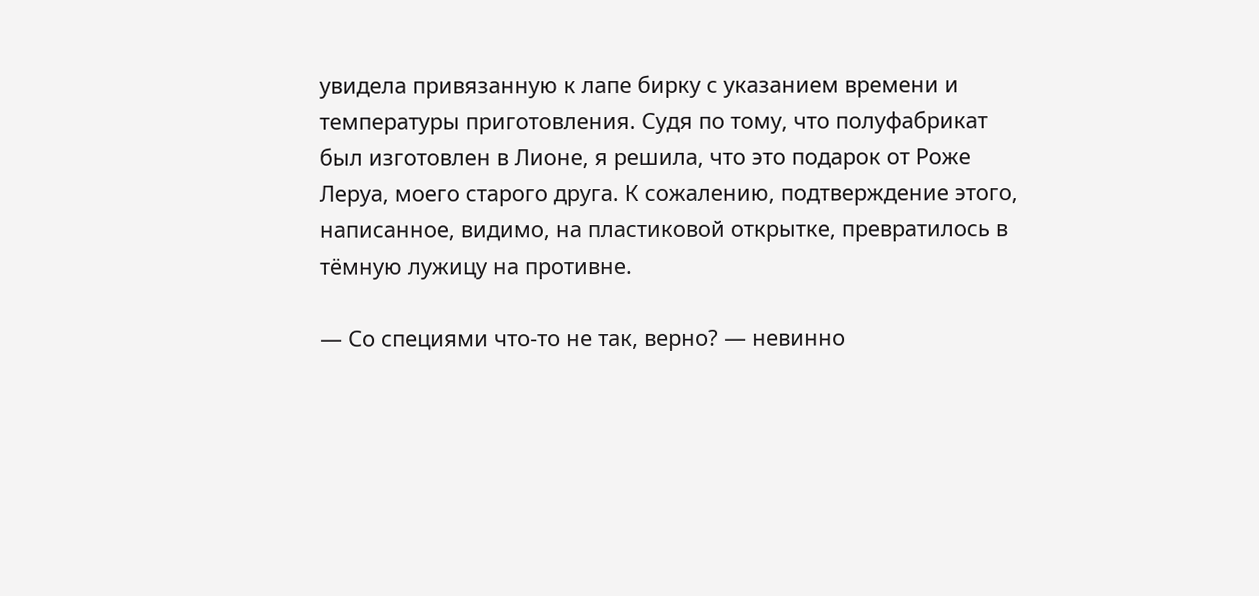увидела привязанную к лапе бирку с указанием времени и температуры приготовления. Судя по тому, что полуфабрикат был изготовлен в Лионе, я решила, что это подарок от Роже Леруа, моего старого друга. К сожалению, подтверждение этого, написанное, видимо, на пластиковой открытке, превратилось в тёмную лужицу на противне.

— Со специями что-то не так, верно? — невинно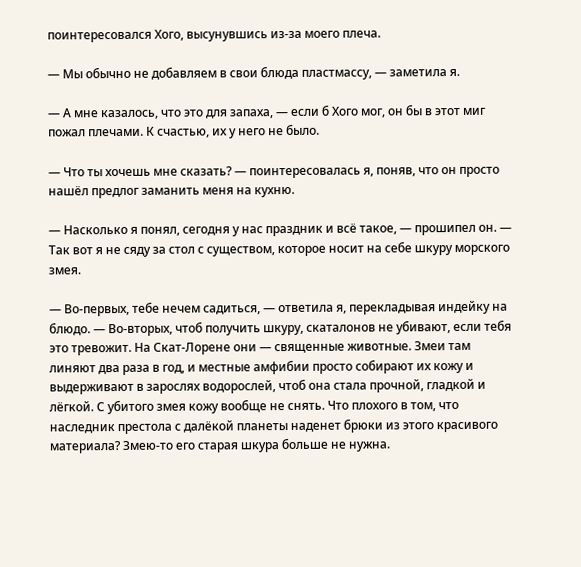поинтересовался Хого, высунувшись из-за моего плеча.

— Мы обычно не добавляем в свои блюда пластмассу, — заметила я.

— А мне казалось, что это для запаха, — если б Хого мог, он бы в этот миг пожал плечами. К счастью, их у него не было.

— Что ты хочешь мне сказать? — поинтересовалась я, поняв, что он просто нашёл предлог заманить меня на кухню.

— Насколько я понял, сегодня у нас праздник и всё такое, — прошипел он. — Так вот я не сяду за стол с существом, которое носит на себе шкуру морского змея.

— Во-первых, тебе нечем садиться, — ответила я, перекладывая индейку на блюдо. — Во-вторых, чтоб получить шкуру, скаталонов не убивают, если тебя это тревожит. На Скат-Лорене они — священные животные. Змеи там линяют два раза в год, и местные амфибии просто собирают их кожу и выдерживают в зарослях водорослей, чтоб она стала прочной, гладкой и лёгкой. С убитого змея кожу вообще не снять. Что плохого в том, что наследник престола с далёкой планеты наденет брюки из этого красивого материала? Змею-то его старая шкура больше не нужна.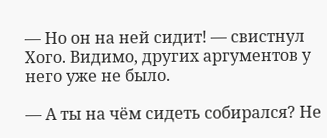— Но он на ней сидит! — свистнул Хого. Видимо, других аргументов у него уже не было.

— А ты на чём сидеть собирался? Не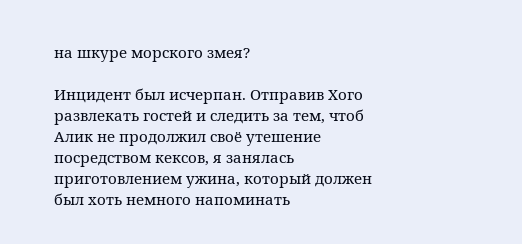на шкуре морского змея?

Инцидент был исчерпан. Отправив Хого развлекать гостей и следить за тем, чтоб Алик не продолжил своё утешение посредством кексов, я занялась приготовлением ужина, который должен был хоть немного напоминать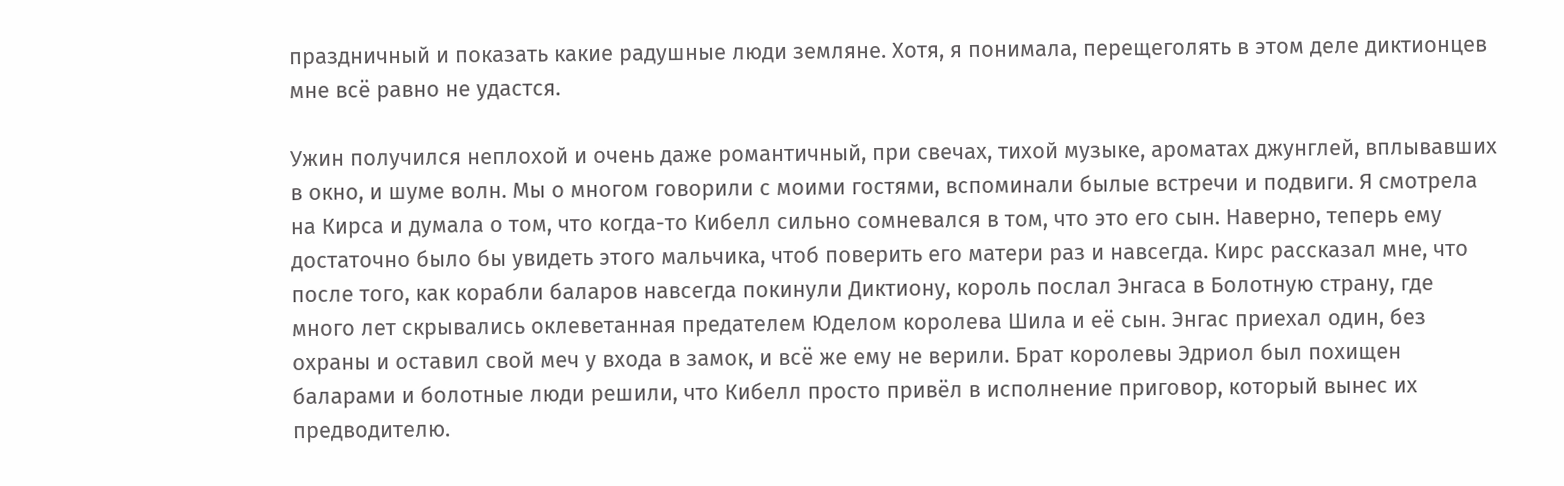праздничный и показать какие радушные люди земляне. Хотя, я понимала, перещеголять в этом деле диктионцев мне всё равно не удастся.

Ужин получился неплохой и очень даже романтичный, при свечах, тихой музыке, ароматах джунглей, вплывавших в окно, и шуме волн. Мы о многом говорили с моими гостями, вспоминали былые встречи и подвиги. Я смотрела на Кирса и думала о том, что когда-то Кибелл сильно сомневался в том, что это его сын. Наверно, теперь ему достаточно было бы увидеть этого мальчика, чтоб поверить его матери раз и навсегда. Кирс рассказал мне, что после того, как корабли баларов навсегда покинули Диктиону, король послал Энгаса в Болотную страну, где много лет скрывались оклеветанная предателем Юделом королева Шила и её сын. Энгас приехал один, без охраны и оставил свой меч у входа в замок, и всё же ему не верили. Брат королевы Эдриол был похищен баларами и болотные люди решили, что Кибелл просто привёл в исполнение приговор, который вынес их предводителю.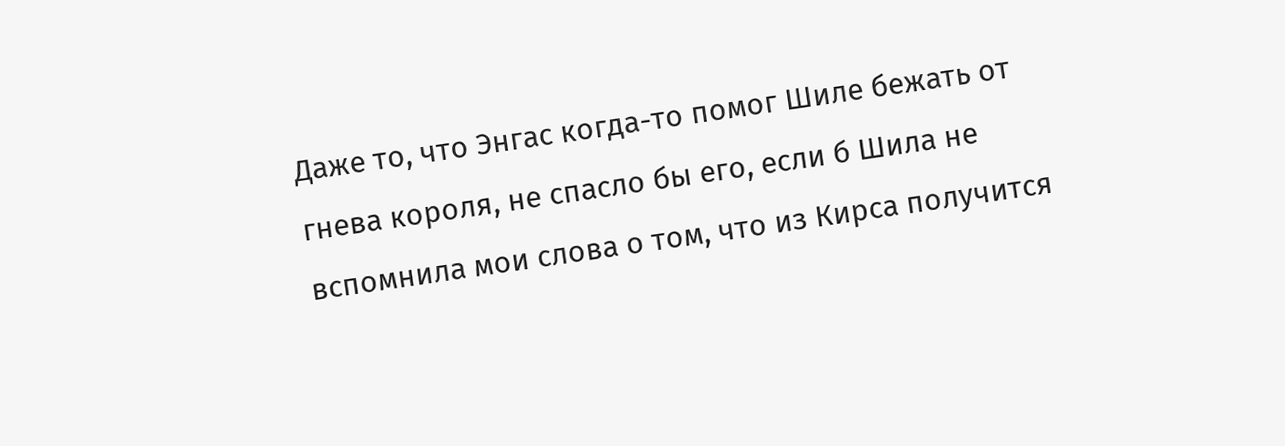Даже то, что Энгас когда-то помог Шиле бежать от гнева короля, не спасло бы его, если б Шила не вспомнила мои слова о том, что из Кирса получится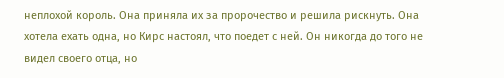неплохой король. Она приняла их за пророчество и решила рискнуть. Она хотела ехать одна, но Кирс настоял, что поедет с ней. Он никогда до того не видел своего отца, но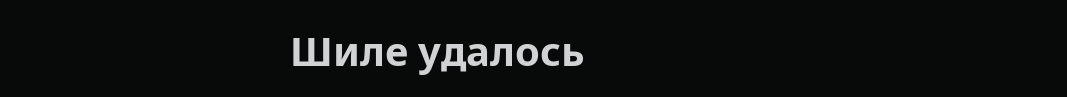Шиле удалось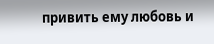привить ему любовь и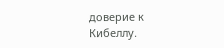доверие к Кибеллу.